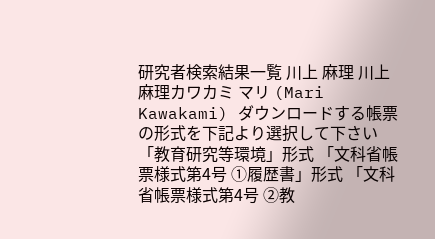研究者検索結果一覧 川上 麻理 川上 麻理カワカミ マリ (Mari Kawakami) ダウンロードする帳票の形式を下記より選択して下さい 「教育研究等環境」形式 「文科省帳票様式第4号 ①履歴書」形式 「文科省帳票様式第4号 ②教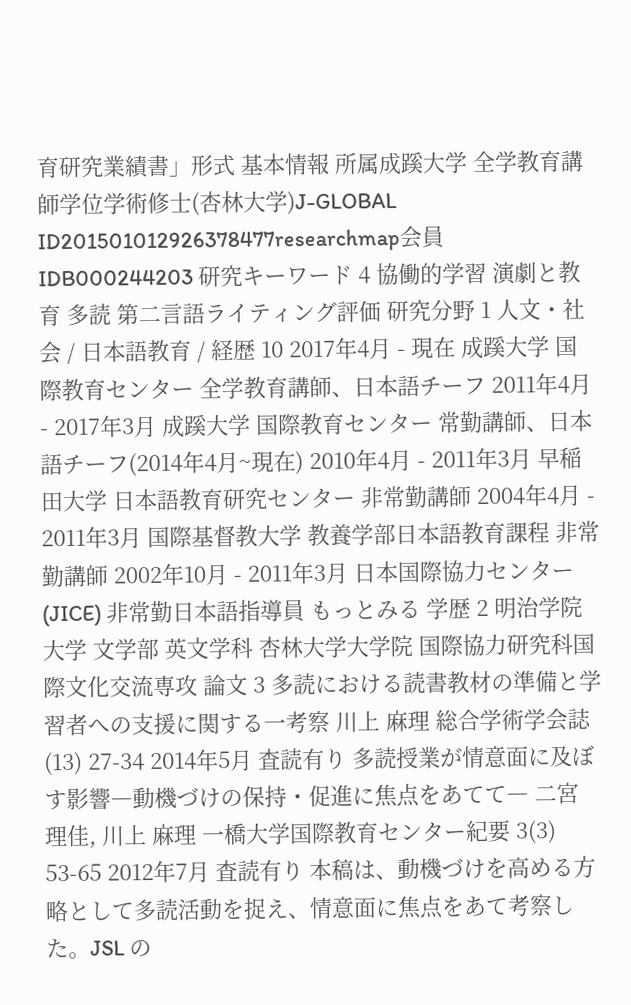育研究業績書」形式 基本情報 所属成蹊大学 全学教育講師学位学術修士(杏林大学)J-GLOBAL ID201501012926378477researchmap会員IDB000244203 研究キーワード 4 協働的学習 演劇と教育 多読 第二言語ライティング評価 研究分野 1 人文・社会 / 日本語教育 / 経歴 10 2017年4月 - 現在 成蹊大学 国際教育センター 全学教育講師、日本語チーフ 2011年4月 - 2017年3月 成蹊大学 国際教育センター 常勤講師、日本語チーフ(2014年4月~現在) 2010年4月 - 2011年3月 早稲田大学 日本語教育研究センター 非常勤講師 2004年4月 - 2011年3月 国際基督教大学 教養学部日本語教育課程 非常勤講師 2002年10月 - 2011年3月 日本国際協力センター(JICE) 非常勤日本語指導員 もっとみる 学歴 2 明治学院大学 文学部 英文学科 杏林大学大学院 国際協力研究科国際文化交流専攻 論文 3 多読における読書教材の準備と学習者への支援に関する一考察 川上 麻理 総合学術学会誌 (13) 27-34 2014年5月 査読有り 多読授業が情意面に及ぼす影響―動機づけの保持・促進に焦点をあてて― 二宮 理佳, 川上 麻理 一橋大学国際教育センター紀要 3(3) 53-65 2012年7月 査読有り 本稿は、動機づけを高める方略として多読活動を捉え、情意面に焦点をあて考察した。JSL の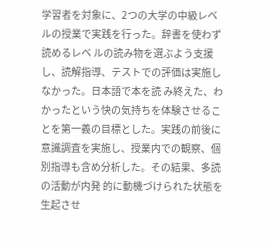学習者を対象に、2つの大学の中級レベルの授業で実践を行った。辞書を使わず読めるレベ ルの読み物を選ぶよう支援し、読解指導、テストでの評価は実施しなかった。日本語で本を読 み終えた、わかったという快の気持ちを体験させることを第一義の目標とした。実践の前後に 意識調査を実施し、授業内での観察、個別指導も含め分析した。その結果、多読の活動が内発 的に動機づけられた状態を生起させ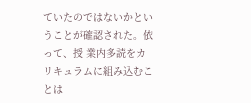ていたのではないかということが確認された。依って、授 業内多読をカリキュラムに組み込むことは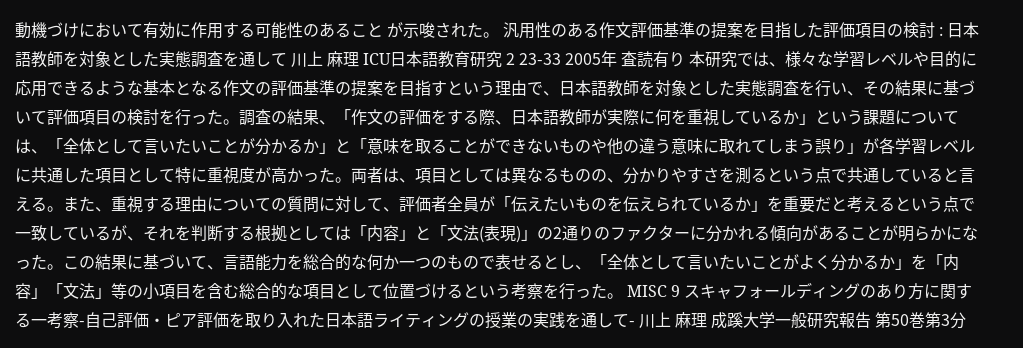動機づけにおいて有効に作用する可能性のあること が示唆された。 汎用性のある作文評価基準の提案を目指した評価項目の検討 : 日本語教師を対象とした実態調査を通して 川上 麻理 ICU日本語教育研究 2 23-33 2005年 査読有り 本研究では、様々な学習レベルや目的に応用できるような基本となる作文の評価基準の提案を目指すという理由で、日本語教師を対象とした実態調査を行い、その結果に基づいて評価項目の検討を行った。調査の結果、「作文の評価をする際、日本語教師が実際に何を重視しているか」という課題については、「全体として言いたいことが分かるか」と「意味を取ることができないものや他の違う意味に取れてしまう誤り」が各学習レベルに共通した項目として特に重視度が高かった。両者は、項目としては異なるものの、分かりやすさを測るという点で共通していると言える。また、重視する理由についての質問に対して、評価者全員が「伝えたいものを伝えられているか」を重要だと考えるという点で一致しているが、それを判断する根拠としては「内容」と「文法(表現)」の2通りのファクターに分かれる傾向があることが明らかになった。この結果に基づいて、言語能力を総合的な何か一つのもので表せるとし、「全体として言いたいことがよく分かるか」を「内容」「文法」等の小項目を含む総合的な項目として位置づけるという考察を行った。 MISC 9 スキャフォールディングのあり方に関する一考察-自己評価・ピア評価を取り入れた日本語ライティングの授業の実践を通して- 川上 麻理 成蹊大学一般研究報告 第50巻第3分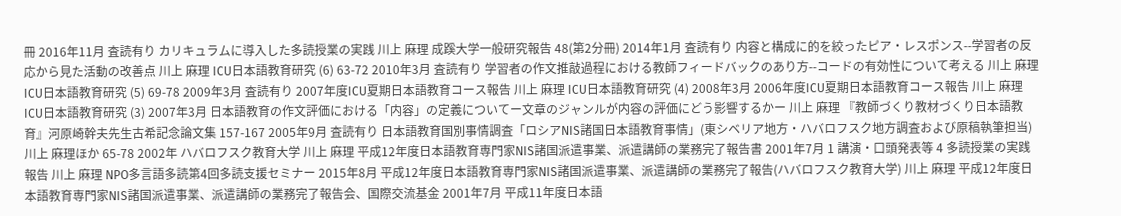冊 2016年11月 査読有り カリキュラムに導入した多読授業の実践 川上 麻理 成蹊大学一般研究報告 48(第2分冊) 2014年1月 査読有り 内容と構成に的を絞ったピア・レスポンス--学習者の反応から見た活動の改善点 川上 麻理 ICU日本語教育研究 (6) 63-72 2010年3月 査読有り 学習者の作文推敲過程における教師フィードバックのあり方--コードの有効性について考える 川上 麻理 ICU日本語教育研究 (5) 69-78 2009年3月 査読有り 2007年度ICU夏期日本語教育コース報告 川上 麻理 ICU日本語教育研究 (4) 2008年3月 2006年度ICU夏期日本語教育コース報告 川上 麻理 ICU日本語教育研究 (3) 2007年3月 日本語教育の作文評価における「内容」の定義についてー文章のジャンルが内容の評価にどう影響するかー 川上 麻理 『教師づくり教材づくり日本語教育』河原崎幹夫先生古希記念論文集 157-167 2005年9月 査読有り 日本語教育国別事情調査「ロシアNIS諸国日本語教育事情」(東シベリア地方・ハバロフスク地方調査および原稿執筆担当) 川上 麻理ほか 65-78 2002年 ハバロフスク教育大学 川上 麻理 平成12年度日本語教育専門家NIS諸国派遣事業、派遣講師の業務完了報告書 2001年7月 1 講演・口頭発表等 4 多読授業の実践報告 川上 麻理 NPO多言語多読第4回多読支援セミナー 2015年8月 平成12年度日本語教育専門家NIS諸国派遣事業、派遣講師の業務完了報告(ハバロフスク教育大学) 川上 麻理 平成12年度日本語教育専門家NIS諸国派遣事業、派遣講師の業務完了報告会、国際交流基金 2001年7月 平成11年度日本語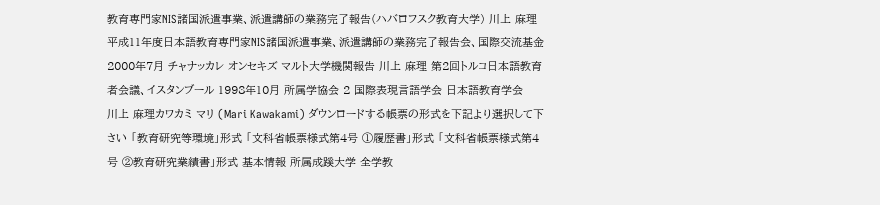教育専門家NIS諸国派遣事業、派遣講師の業務完了報告(ハバロフスク教育大学) 川上 麻理 平成11年度日本語教育専門家NIS諸国派遣事業、派遣講師の業務完了報告会、国際交流基金 2000年7月 チャナッカレ オンセキズ マルト大学機関報告 川上 麻理 第2回トルコ日本語教育者会議、イスタンブール 1998年10月 所属学協会 2 国際表現言語学会 日本語教育学会
川上 麻理カワカミ マリ (Mari Kawakami) ダウンロードする帳票の形式を下記より選択して下さい 「教育研究等環境」形式 「文科省帳票様式第4号 ①履歴書」形式 「文科省帳票様式第4号 ②教育研究業績書」形式 基本情報 所属成蹊大学 全学教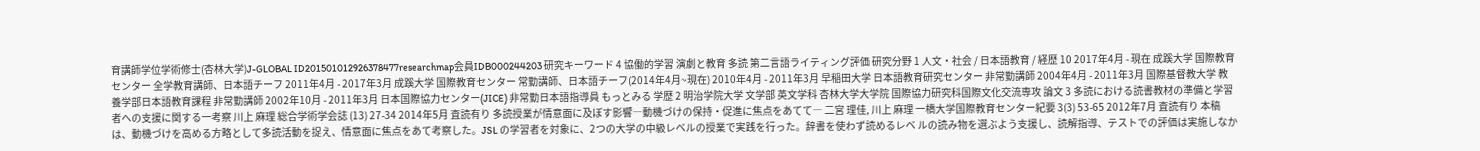育講師学位学術修士(杏林大学)J-GLOBAL ID201501012926378477researchmap会員IDB000244203 研究キーワード 4 協働的学習 演劇と教育 多読 第二言語ライティング評価 研究分野 1 人文・社会 / 日本語教育 / 経歴 10 2017年4月 - 現在 成蹊大学 国際教育センター 全学教育講師、日本語チーフ 2011年4月 - 2017年3月 成蹊大学 国際教育センター 常勤講師、日本語チーフ(2014年4月~現在) 2010年4月 - 2011年3月 早稲田大学 日本語教育研究センター 非常勤講師 2004年4月 - 2011年3月 国際基督教大学 教養学部日本語教育課程 非常勤講師 2002年10月 - 2011年3月 日本国際協力センター(JICE) 非常勤日本語指導員 もっとみる 学歴 2 明治学院大学 文学部 英文学科 杏林大学大学院 国際協力研究科国際文化交流専攻 論文 3 多読における読書教材の準備と学習者への支援に関する一考察 川上 麻理 総合学術学会誌 (13) 27-34 2014年5月 査読有り 多読授業が情意面に及ぼす影響―動機づけの保持・促進に焦点をあてて― 二宮 理佳, 川上 麻理 一橋大学国際教育センター紀要 3(3) 53-65 2012年7月 査読有り 本稿は、動機づけを高める方略として多読活動を捉え、情意面に焦点をあて考察した。JSL の学習者を対象に、2つの大学の中級レベルの授業で実践を行った。辞書を使わず読めるレベ ルの読み物を選ぶよう支援し、読解指導、テストでの評価は実施しなか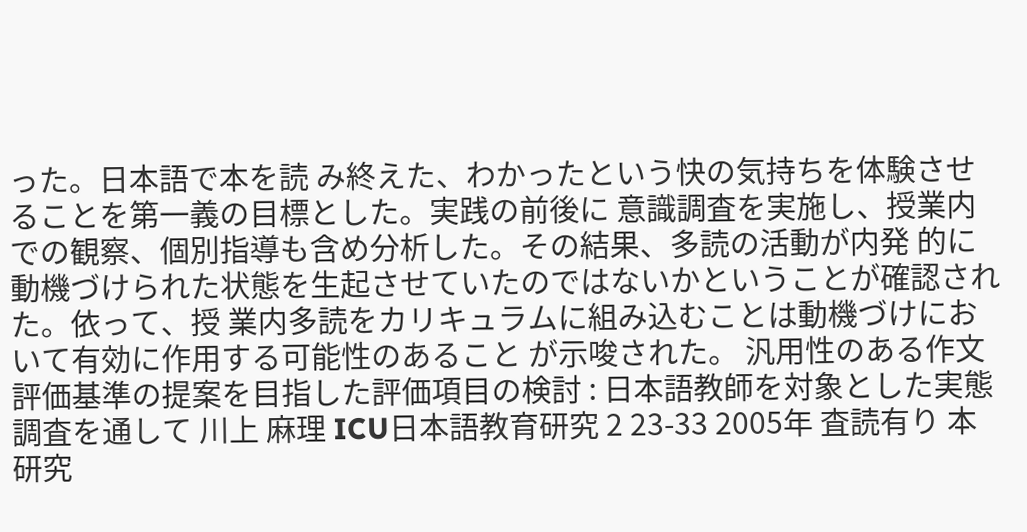った。日本語で本を読 み終えた、わかったという快の気持ちを体験させることを第一義の目標とした。実践の前後に 意識調査を実施し、授業内での観察、個別指導も含め分析した。その結果、多読の活動が内発 的に動機づけられた状態を生起させていたのではないかということが確認された。依って、授 業内多読をカリキュラムに組み込むことは動機づけにおいて有効に作用する可能性のあること が示唆された。 汎用性のある作文評価基準の提案を目指した評価項目の検討 : 日本語教師を対象とした実態調査を通して 川上 麻理 ICU日本語教育研究 2 23-33 2005年 査読有り 本研究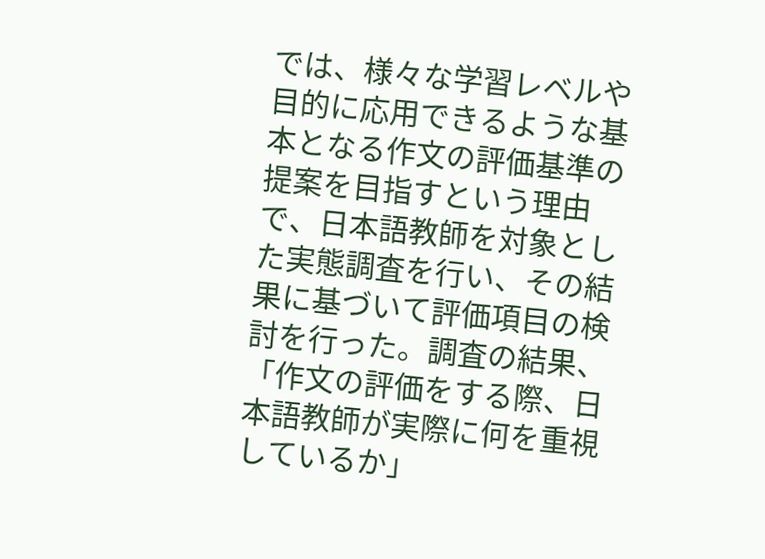では、様々な学習レベルや目的に応用できるような基本となる作文の評価基準の提案を目指すという理由で、日本語教師を対象とした実態調査を行い、その結果に基づいて評価項目の検討を行った。調査の結果、「作文の評価をする際、日本語教師が実際に何を重視しているか」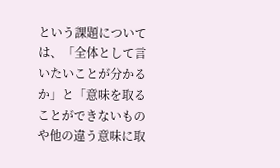という課題については、「全体として言いたいことが分かるか」と「意味を取ることができないものや他の違う意味に取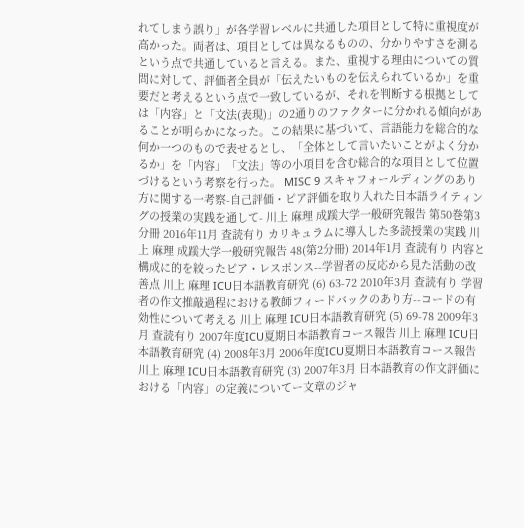れてしまう誤り」が各学習レベルに共通した項目として特に重視度が高かった。両者は、項目としては異なるものの、分かりやすさを測るという点で共通していると言える。また、重視する理由についての質問に対して、評価者全員が「伝えたいものを伝えられているか」を重要だと考えるという点で一致しているが、それを判断する根拠としては「内容」と「文法(表現)」の2通りのファクターに分かれる傾向があることが明らかになった。この結果に基づいて、言語能力を総合的な何か一つのもので表せるとし、「全体として言いたいことがよく分かるか」を「内容」「文法」等の小項目を含む総合的な項目として位置づけるという考察を行った。 MISC 9 スキャフォールディングのあり方に関する一考察-自己評価・ピア評価を取り入れた日本語ライティングの授業の実践を通して- 川上 麻理 成蹊大学一般研究報告 第50巻第3分冊 2016年11月 査読有り カリキュラムに導入した多読授業の実践 川上 麻理 成蹊大学一般研究報告 48(第2分冊) 2014年1月 査読有り 内容と構成に的を絞ったピア・レスポンス--学習者の反応から見た活動の改善点 川上 麻理 ICU日本語教育研究 (6) 63-72 2010年3月 査読有り 学習者の作文推敲過程における教師フィードバックのあり方--コードの有効性について考える 川上 麻理 ICU日本語教育研究 (5) 69-78 2009年3月 査読有り 2007年度ICU夏期日本語教育コース報告 川上 麻理 ICU日本語教育研究 (4) 2008年3月 2006年度ICU夏期日本語教育コース報告 川上 麻理 ICU日本語教育研究 (3) 2007年3月 日本語教育の作文評価における「内容」の定義についてー文章のジャ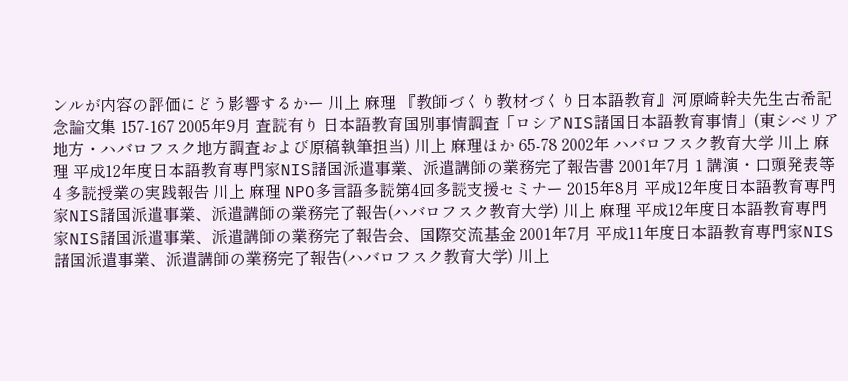ンルが内容の評価にどう影響するかー 川上 麻理 『教師づくり教材づくり日本語教育』河原崎幹夫先生古希記念論文集 157-167 2005年9月 査読有り 日本語教育国別事情調査「ロシアNIS諸国日本語教育事情」(東シベリア地方・ハバロフスク地方調査および原稿執筆担当) 川上 麻理ほか 65-78 2002年 ハバロフスク教育大学 川上 麻理 平成12年度日本語教育専門家NIS諸国派遣事業、派遣講師の業務完了報告書 2001年7月 1 講演・口頭発表等 4 多読授業の実践報告 川上 麻理 NPO多言語多読第4回多読支援セミナー 2015年8月 平成12年度日本語教育専門家NIS諸国派遣事業、派遣講師の業務完了報告(ハバロフスク教育大学) 川上 麻理 平成12年度日本語教育専門家NIS諸国派遣事業、派遣講師の業務完了報告会、国際交流基金 2001年7月 平成11年度日本語教育専門家NIS諸国派遣事業、派遣講師の業務完了報告(ハバロフスク教育大学) 川上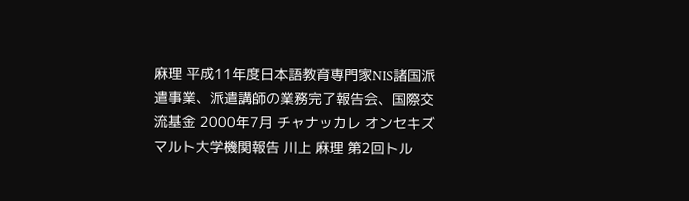麻理 平成11年度日本語教育専門家NIS諸国派遣事業、派遣講師の業務完了報告会、国際交流基金 2000年7月 チャナッカレ オンセキズ マルト大学機関報告 川上 麻理 第2回トル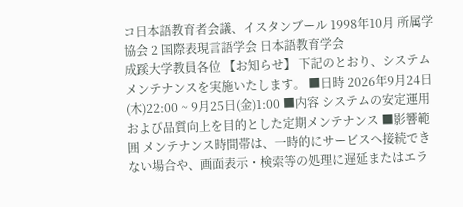コ日本語教育者会議、イスタンブール 1998年10月 所属学協会 2 国際表現言語学会 日本語教育学会
成蹊大学教員各位 【お知らせ】 下記のとおり、システムメンテナンスを実施いたします。 ■日時 2026年9月24日(木)22:00 ~ 9月25日(金)1:00 ■内容 システムの安定運用および品質向上を目的とした定期メンテナンス ■影響範囲 メンテナンス時間帯は、一時的にサービスへ接続できない場合や、画面表示・検索等の処理に遅延またはエラ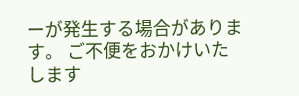ーが発生する場合があります。 ご不便をおかけいたします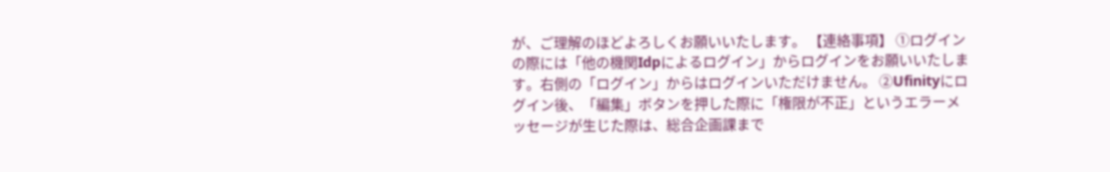が、ご理解のほどよろしくお願いいたします。 【連絡事項】 ①ログインの際には「他の機関Idpによるログイン」からログインをお願いいたします。右側の「ログイン」からはログインいただけません。 ②Ufinityにログイン後、「編集」ボタンを押した際に「権限が不正」というエラーメッセージが生じた際は、総合企画課まで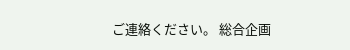ご連絡ください。 総合企画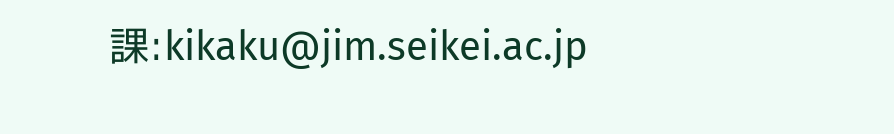課:kikaku@jim.seikei.ac.jp